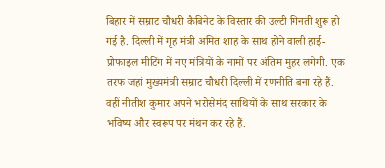बिहार में सम्राट चौधरी कैबिनेट के विस्तार की उल्टी गिनती शुरू हो गई है. दिल्ली में गृह मंत्री अमित शाह के साथ होने वाली हाई-प्रोफाइल मीटिंग में नए मंत्रियों के नामों पर अंतिम मुहर लगेगी. एक तरफ जहां मुख्यमंत्री सम्राट चौधरी दिल्ली में रणनीति बना रहे हैं. वहीं नीतीश कुमार अपने भरोसेमंद साथियों के साथ सरकार के भविष्य और स्वरूप पर मंथन कर रहे हैं.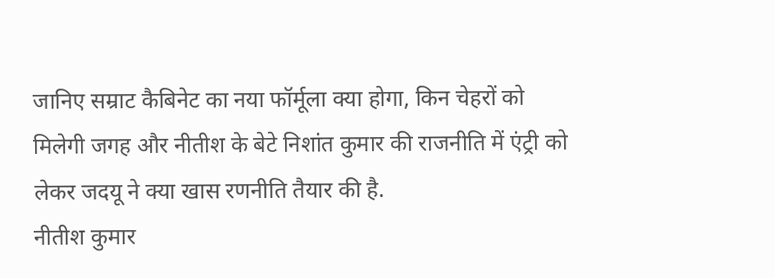जानिए सम्राट कैबिनेट का नया फॉर्मूला क्या होगा, किन चेहरों को मिलेगी जगह और नीतीश के बेटे निशांत कुमार की राजनीति में एंट्री को लेकर जदयू ने क्या खास रणनीति तैयार की है.
नीतीश कुमार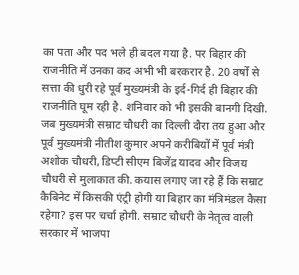का पता और पद भले ही बदल गया है. पर बिहार की राजनीति में उनका कद अभी भी बरकरार है. 20 वर्षों से सत्ता की धुरी रहे पूर्व मुख्यमंत्री के इर्द-गिर्द ही बिहार की राजनीति घूम रही है. शनिवार को भी इसकी बानगी दिखी. जब मुख्यमंत्री सम्राट चौधरी का दिल्ली दौरा तय हुआ और पूर्व मुख्यमंत्री नीतीश कुमार अपने करीबियों में पूर्व मंत्री अशोक चौधरी, डिप्टी सीएम बिजेंद्र यादव और विजय चौधरी से मुलाकात की. कयास लगाए जा रहे हैं कि सम्राट कैबिनेट में किसकी एंट्री होगी या बिहार का मंत्रिमंडल कैसा रहेगा? इस पर चर्चा होगी. सम्राट चौधरी के नेतृत्व वाली सरकार में भाजपा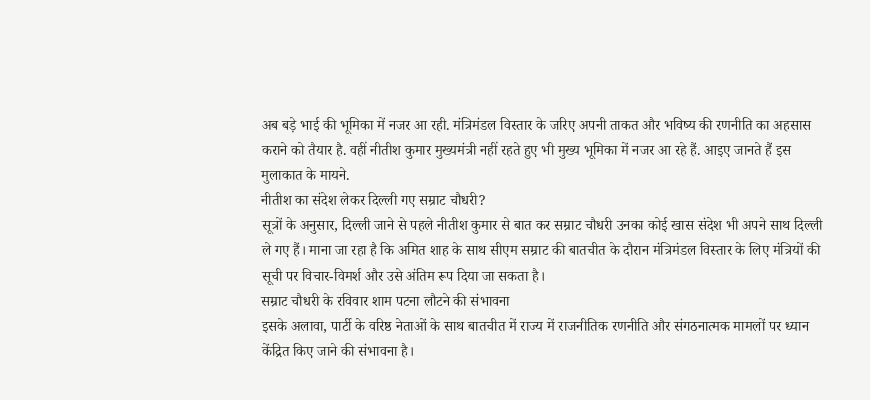अब बड़े भाई की भूमिका में नजर आ रही. मंत्रिमंडल विस्तार के जरिए अपनी ताकत और भविष्य की रणनीति का अहसास कराने को तैयार है. वहीं नीतीश कुमार मुख्यमंत्री नहीं रहते हुए भी मुख्य भूमिका में नजर आ रहे हैं. आइए जानते हैं इस मुलाकात के मायने.
नीतीश का संदेश लेकर दिल्ली गए सम्राट चौधरी?
सूत्रों के अनुसार, दिल्ली जाने से पहले नीतीश कुमार से बात कर सम्राट चौधरी उनका कोई खास संदेश भी अपने साथ दिल्ली ले गए हैं। माना जा रहा है कि अमित शाह के साथ सीएम सम्राट की बातचीत के दौरान मंत्रिमंडल विस्तार के लिए मंत्रियों की सूची पर विचार-विमर्श और उसे अंतिम रूप दिया जा सकता है।
सम्राट चौधरी के रविवार शाम पटना लौटने की संभावना
इसके अलावा, पार्टी के वरिष्ठ नेताओं के साथ बातचीत में राज्य में राजनीतिक रणनीति और संगठनात्मक मामलों पर ध्यान केंद्रित किए जाने की संभावना है।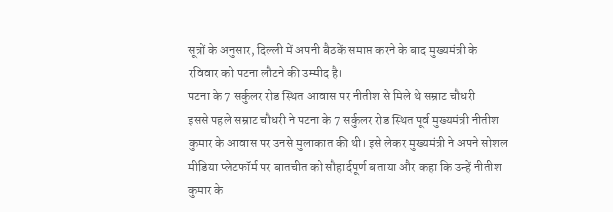सूत्रों के अनुसार, दिल्ली में अपनी बैठकें समाप्त करने के बाद मुख्यमंत्री के रविवार को पटना लौटने की उम्मीद है।
पटना के 7 सर्कुलर रोड स्थित आवास पर नीतीश से मिले थे सम्राट चौधरी
इससे पहले सम्राट चौधरी ने पटना के 7 सर्कुलर रोड स्थित पूर्व मुख्यमंत्री नीतीश कुमार के आवास पर उनसे मुलाकात की थी। इसे लेकर मुख्यमंत्री ने अपने सोशल मीडिया प्लेटफॉर्म पर बातचीत को सौहार्दपूर्ण बताया और कहा कि उन्हें नीतीश कुमार के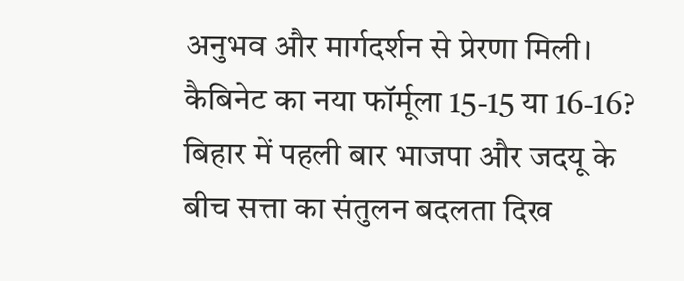अनुभव और मार्गदर्शन से प्रेरणा मिली।
कैबिनेट का नया फॉर्मूला 15-15 या 16-16?
बिहार में पहली बार भाजपा और जदयू के बीच सत्ता का संतुलन बदलता दिख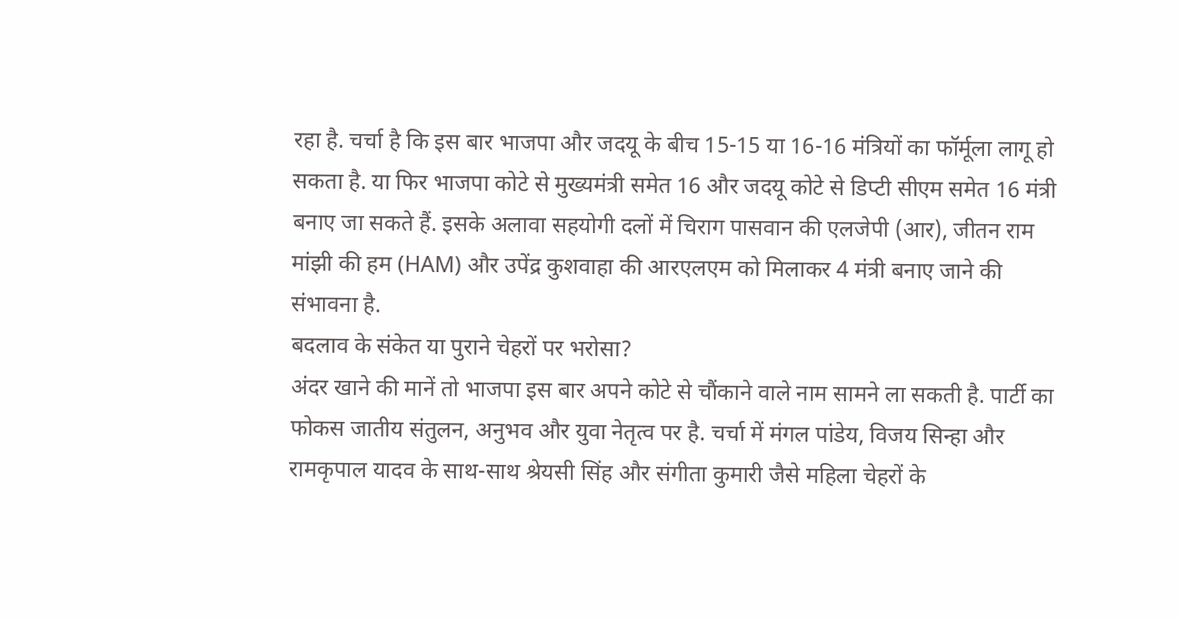रहा है. चर्चा है कि इस बार भाजपा और जदयू के बीच 15-15 या 16-16 मंत्रियों का फॉर्मूला लागू हो सकता है. या फिर भाजपा कोटे से मुख्यमंत्री समेत 16 और जदयू कोटे से डिप्टी सीएम समेत 16 मंत्री बनाए जा सकते हैं. इसके अलावा सहयोगी दलों में चिराग पासवान की एलजेपी (आर), जीतन राम मांझी की हम (HAM) और उपेंद्र कुशवाहा की आरएलएम को मिलाकर 4 मंत्री बनाए जाने की संभावना है.
बदलाव के संकेत या पुराने चेहरों पर भरोसा?
अंदर खाने की मानें तो भाजपा इस बार अपने कोटे से चौंकाने वाले नाम सामने ला सकती है. पार्टी का फोकस जातीय संतुलन, अनुभव और युवा नेतृत्व पर है. चर्चा में मंगल पांडेय, विजय सिन्हा और रामकृपाल यादव के साथ-साथ श्रेयसी सिंह और संगीता कुमारी जैसे महिला चेहरों के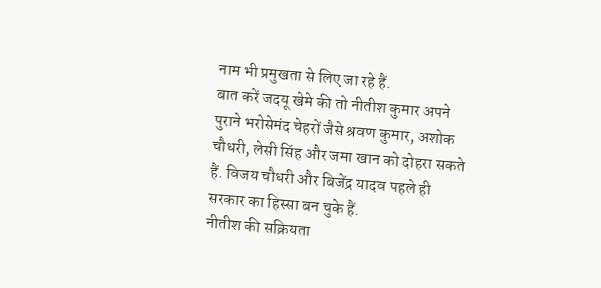नाम भी प्रमुखता से लिए जा रहे हैं.
बात करें जदयू खेमे की तो नीतीश कुमार अपने पुराने भरोसेमंद चेहरों जैसे श्रवण कुमार, अशोक चौधरी, लेसी सिंह और जमा खान को दोहरा सकते हैं. विजय चौधरी और बिजेंद्र यादव पहले ही सरकार का हिस्सा बन चुके हैं.
नीतीश की सक्रियता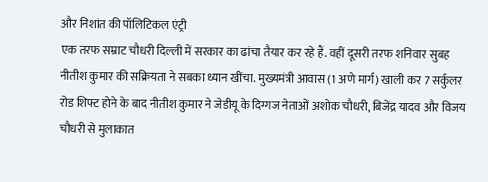और निशांत की पॉलिटिकल एंट्री
एक तरफ सम्राट चौधरी दिल्ली में सरकार का ढांचा तैयार कर रहे हैं. वहीं दूसरी तरफ शनिवार सुबह नीतीश कुमार की सक्रियता ने सबका ध्यान खींचा. मुख्यमंत्री आवास (1 अणे मार्ग) खाली कर 7 सर्कुलर रोड शिफ्ट होने के बाद नीतीश कुमार ने जेडीयू के दिग्गज नेताओं अशोक चौधरी, बिजेंद्र यादव और विजय चौधरी से मुलाकात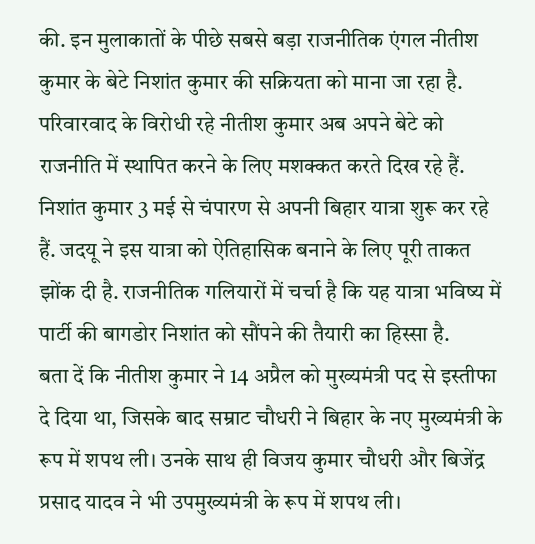की. इन मुलाकातों के पीछे सबसे बड़ा राजनीतिक एंगल नीतीश कुमार के बेटे निशांत कुमार की सक्रियता को माना जा रहा है. परिवारवाद के विरोधी रहे नीतीश कुमार अब अपने बेटे को राजनीति में स्थापित करने के लिए मशक्कत करते दिख रहे हैं. निशांत कुमार 3 मई से चंपारण से अपनी बिहार यात्रा शुरू कर रहे हैं. जदयू ने इस यात्रा को ऐतिहासिक बनाने के लिए पूरी ताकत झोंक दी है. राजनीतिक गलियारों में चर्चा है कि यह यात्रा भविष्य में पार्टी की बागडोर निशांत को सौंपने की तैयारी का हिस्सा है.
बता दें कि नीतीश कुमार ने 14 अप्रैल को मुख्यमंत्री पद से इस्तीफा दे दिया था, जिसके बाद सम्राट चौधरी ने बिहार के नए मुख्यमंत्री के रूप में शपथ ली। उनके साथ ही विजय कुमार चौधरी और बिजेंद्र प्रसाद यादव ने भी उपमुख्यमंत्री के रूप में शपथ ली।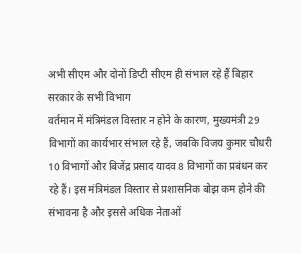अभी सीएम और दोनों डिप्टी सीएम ही संभाल रहे हैं बिहार सरकार के सभी विभाग
वर्तमान में मंत्रिमंडल विस्तार न होने के कारण, मुख्यमंत्री 29 विभागों का कार्यभार संभाल रहे हैं, जबकि विजय कुमार चौधरी 10 विभागों और बिजेंद्र प्रसाद यादव 8 विभागों का प्रबंधन कर रहे हैं। इस मंत्रिमंडल विस्तार से प्रशासनिक बोझ कम होने की संभावना है और इससे अधिक नेताओं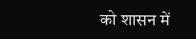को शासन में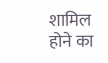शामिल होने का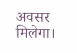अवसर मिलेगा।